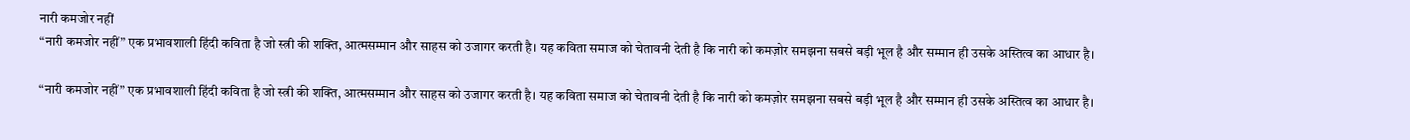नारी कमजोर नहीं
“नारी कमजोर नहीं” एक प्रभावशाली हिंदी कविता है जो स्त्री की शक्ति, आत्मसम्मान और साहस को उजागर करती है। यह कविता समाज को चेतावनी देती है कि नारी को कमज़ोर समझना सबसे बड़ी भूल है और सम्मान ही उसके अस्तित्व का आधार है।

“नारी कमजोर नहीं” एक प्रभावशाली हिंदी कविता है जो स्त्री की शक्ति, आत्मसम्मान और साहस को उजागर करती है। यह कविता समाज को चेतावनी देती है कि नारी को कमज़ोर समझना सबसे बड़ी भूल है और सम्मान ही उसके अस्तित्व का आधार है।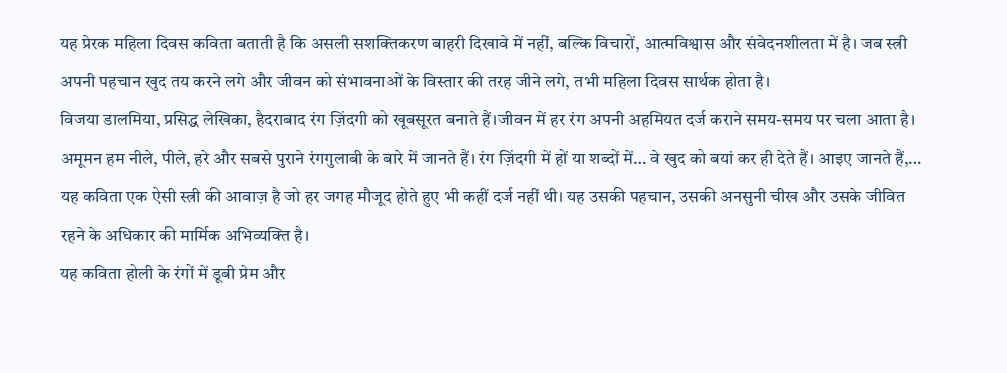यह प्रेरक महिला दिवस कविता बताती है कि असली सशक्तिकरण बाहरी दिखावे में नहीं, बल्कि विचारों, आत्मविश्वास और संवेदनशीलता में है। जब स्त्री अपनी पहचान खुद तय करने लगे और जीवन को संभावनाओं के विस्तार की तरह जीने लगे, तभी महिला दिवस सार्थक होता है।
विजया डालमिया, प्रसिद्ध लेखिका, हैदराबाद रंग ज़िंदगी को खूबसूरत बनाते हैं।जीवन में हर रंग अपनी अहमियत दर्ज कराने समय-समय पर चला आता है। अमूमन हम नीले, पीले, हरे और सबसे पुराने रंगगुलाबी के बारे में जानते हैं। रंग ज़िंदगी में हों या शब्दों में… वे खुद को बयां कर ही देते हैं। आइए जानते हैं,…
यह कविता एक ऐसी स्त्री की आवाज़ है जो हर जगह मौजूद होते हुए भी कहीं दर्ज नहीं थी। यह उसकी पहचान, उसकी अनसुनी चीख और उसके जीवित रहने के अधिकार की मार्मिक अभिव्यक्ति है।
यह कविता होली के रंगों में डूबी प्रेम और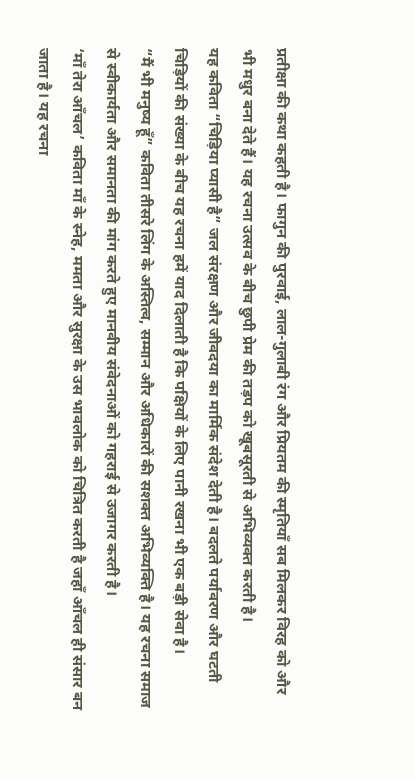प्रतीक्षा की कथा कहती है। फागुन की पुरवाई, लाल-गुलाबी रंग और प्रियतम की स्मृतियाँ सब मिलकर विरह को और भी मधुर बना देते हैं। यह रचना उत्सव के बीच छुपी प्रेम की तड़प को खूबसूरती से अभिव्यक्त करती है।
यह कविता “चिड़िया प्यासी है” जल संरक्षण और जीवदया का मार्मिक संदेश देती है। बदलते पर्यावरण और घटती चिड़ियों की संख्या के बीच यह रचना हमें याद दिलाती है कि पक्षियों के लिए पानी रखना भी एक बड़ी सेवा है।
“मैं भी मनुष्य हूँ” कविता तीसरे लिंग के अस्तित्व, सम्मान और अधिकारों की सशक्त अभिव्यक्ति है। यह रचना समाज से स्वीकार्यता और समानता की मांग करते हुए मानवीय संवेदनाओं को गहराई से उजागर करती है।
‘माँ तेरा आँचल’ कविता माँ के स्नेह, ममता और सुरक्षा के उस भावलोक को चित्रित करती है जहाँ आँचल ही संसार बन जाता है। यह रचना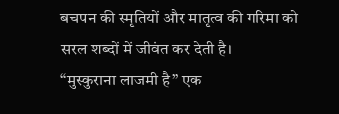बचपन की स्मृतियों और मातृत्व की गरिमा को सरल शब्दों में जीवंत कर देती है।
“मुस्कुराना लाजमी है” एक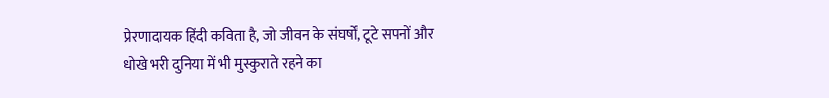प्रेरणादायक हिंदी कविता है, जो जीवन के संघर्षों, टूटे सपनों और धोखे भरी दुनिया में भी मुस्कुराते रहने का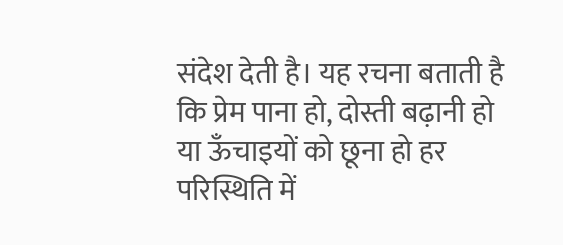संदेश देती है। यह रचना बताती है कि प्रेम पाना हो, दोस्ती बढ़ानी हो या ऊँचाइयों को छूना हो हर परिस्थिति में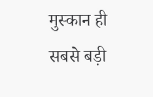मुस्कान ही सबसे बड़ी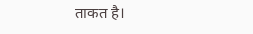ताकत है।